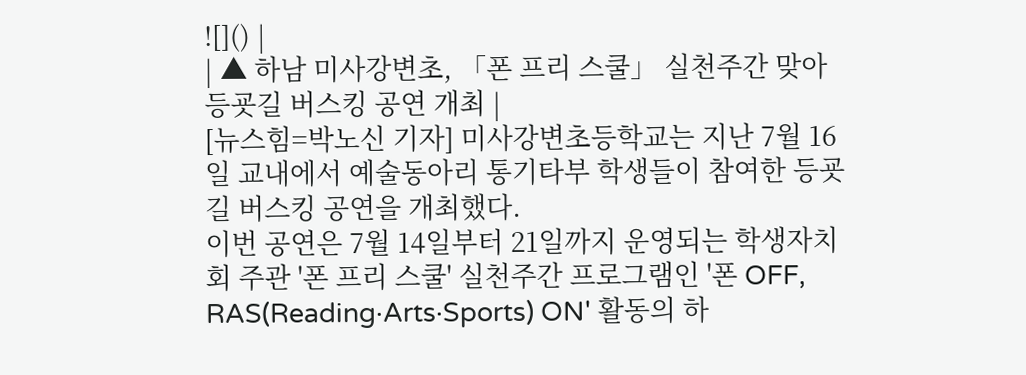![]() |
| ▲ 하남 미사강변초, 「폰 프리 스쿨」 실천주간 맞아 등굣길 버스킹 공연 개최 |
[뉴스힘=박노신 기자] 미사강변초등학교는 지난 7월 16일 교내에서 예술동아리 통기타부 학생들이 참여한 등굣길 버스킹 공연을 개최했다.
이번 공연은 7월 14일부터 21일까지 운영되는 학생자치회 주관 '폰 프리 스쿨' 실천주간 프로그램인 '폰 OFF, RAS(Reading·Arts·Sports) ON' 활동의 하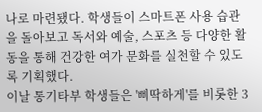나로 마련됐다. 학생들이 스마트폰 사용 습관을 돌아보고 독서와 예술, 스포츠 등 다양한 활동을 통해 건강한 여가 문화를 실천할 수 있도록 기획했다.
이날 통기타부 학생들은 '삐딱하게'를 비롯한 3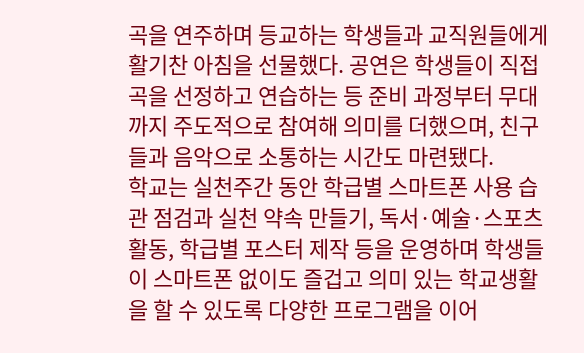곡을 연주하며 등교하는 학생들과 교직원들에게 활기찬 아침을 선물했다. 공연은 학생들이 직접 곡을 선정하고 연습하는 등 준비 과정부터 무대까지 주도적으로 참여해 의미를 더했으며, 친구들과 음악으로 소통하는 시간도 마련됐다.
학교는 실천주간 동안 학급별 스마트폰 사용 습관 점검과 실천 약속 만들기, 독서·예술·스포츠 활동, 학급별 포스터 제작 등을 운영하며 학생들이 스마트폰 없이도 즐겁고 의미 있는 학교생활을 할 수 있도록 다양한 프로그램을 이어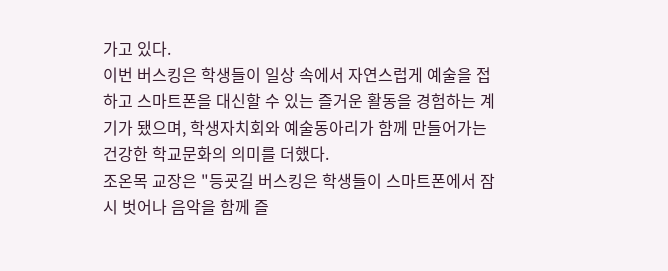가고 있다.
이번 버스킹은 학생들이 일상 속에서 자연스럽게 예술을 접하고 스마트폰을 대신할 수 있는 즐거운 활동을 경험하는 계기가 됐으며, 학생자치회와 예술동아리가 함께 만들어가는 건강한 학교문화의 의미를 더했다.
조온목 교장은 "등굣길 버스킹은 학생들이 스마트폰에서 잠시 벗어나 음악을 함께 즐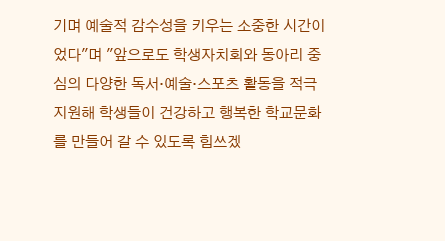기며 예술적 감수성을 키우는 소중한 시간이었다"며 "앞으로도 학생자치회와 동아리 중심의 다양한 독서·예술·스포츠 활동을 적극 지원해 학생들이 건강하고 행복한 학교문화를 만들어 갈 수 있도록 힘쓰겠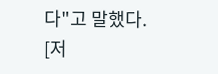다"고 말했다.
[저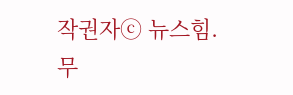작권자ⓒ 뉴스힘. 무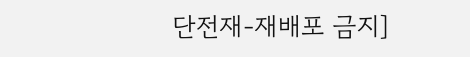단전재-재배포 금지]